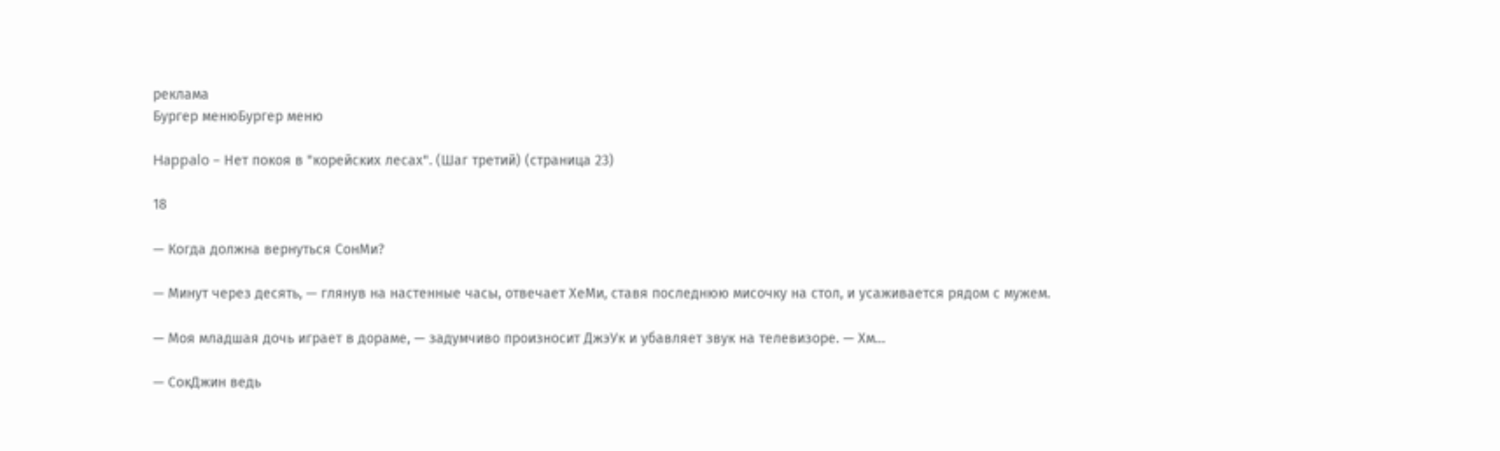реклама
Бургер менюБургер меню

Happalo – Нет покоя в "корейских лесах". (Шаг третий) (страница 23)

18

— Когда должна вернуться СонМи?

— Минут через десять, — глянув на настенные часы, отвечает ХеМи, ставя последнюю мисочку на стол, и усаживается рядом с мужем.

— Моя младшая дочь играет в дораме, — задумчиво произносит ДжэУк и убавляет звук на телевизоре. — Хм…

— СокДжин ведь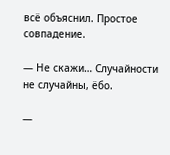всё объяснил. Простое совпадение.

— Не скажи… Случайности не случайны, ёбо.

—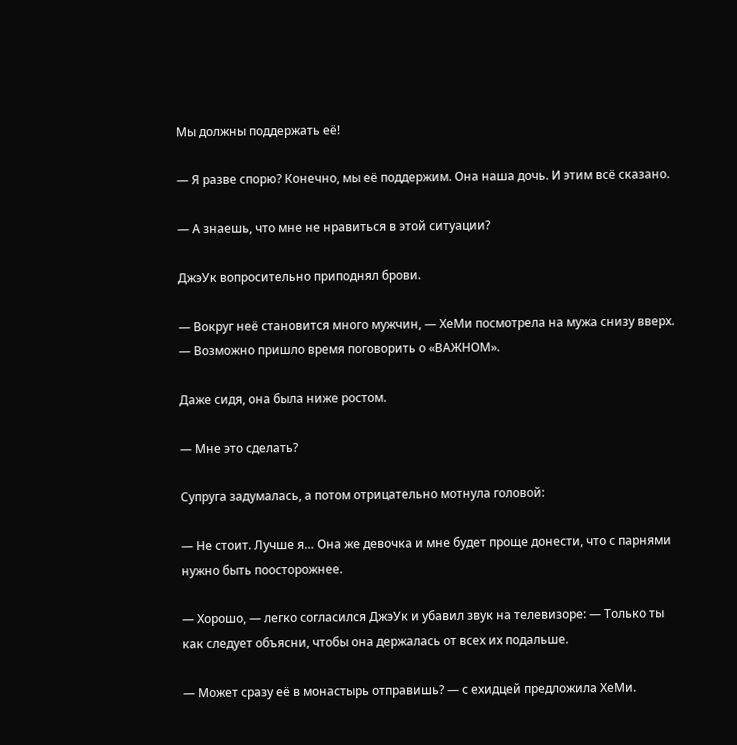Мы должны поддержать её!

— Я разве спорю? Конечно, мы её поддержим. Она наша дочь. И этим всё сказано.

— А знаешь, что мне не нравиться в этой ситуации?

ДжэУк вопросительно приподнял брови.

— Вокруг неё становится много мужчин, — ХеМи посмотрела на мужа снизу вверх. — Возможно пришло время поговорить о «ВАЖНОМ».

Даже сидя, она была ниже ростом.

— Мне это сделать?

Супруга задумалась, а потом отрицательно мотнула головой:

— Не стоит. Лучше я… Она же девочка и мне будет проще донести, что с парнями нужно быть поосторожнее.

— Хорошо, — легко согласился ДжэУк и убавил звук на телевизоре: — Только ты как следует объясни, чтобы она держалась от всех их подальше.

— Может сразу её в монастырь отправишь? — с ехидцей предложила ХеМи.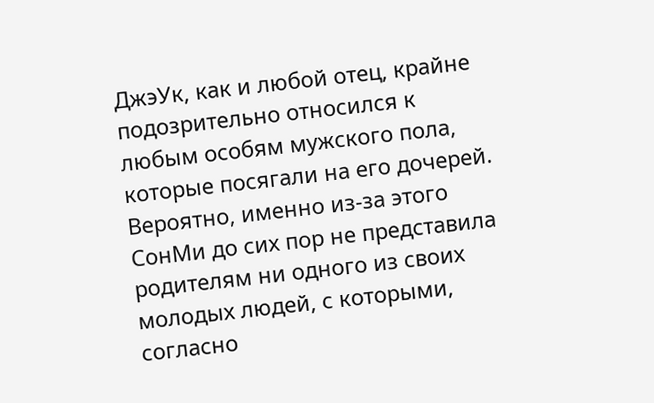ДжэУк, как и любой отец, крайне подозрительно относился к любым особям мужского пола, которые посягали на его дочерей. Вероятно, именно из-за этого СонМи до сих пор не представила родителям ни одного из своих молодых людей, с которыми, согласно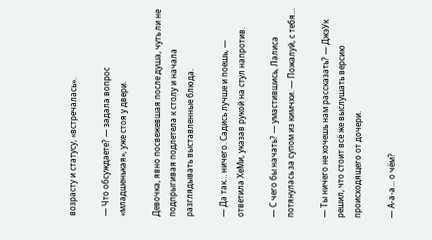возрасту и статусу, «встречалась».

— Что обсуждаете? — задала вопрос «младшенькая», уже стоя у двери.

Девочка, явно посвежевшая после душа, чуть ли не подпрыгивая подлетела к столу и начала разглядывать выставленные блюда.

— Да так… ничего. Садись лучше и поешь, — ответила ХеМи, указав рукой на стул напротив.

— С чего бы начать? — умастившись, Лалиса потянулась за супом из кимчхи. — Пожалуй, с тебя…

— Ты ничего не хочешь нам рассказать? — ДжэУк решил, что стоит всё же выслушать версию происходящего от дочери.

— А-а-а… о чём?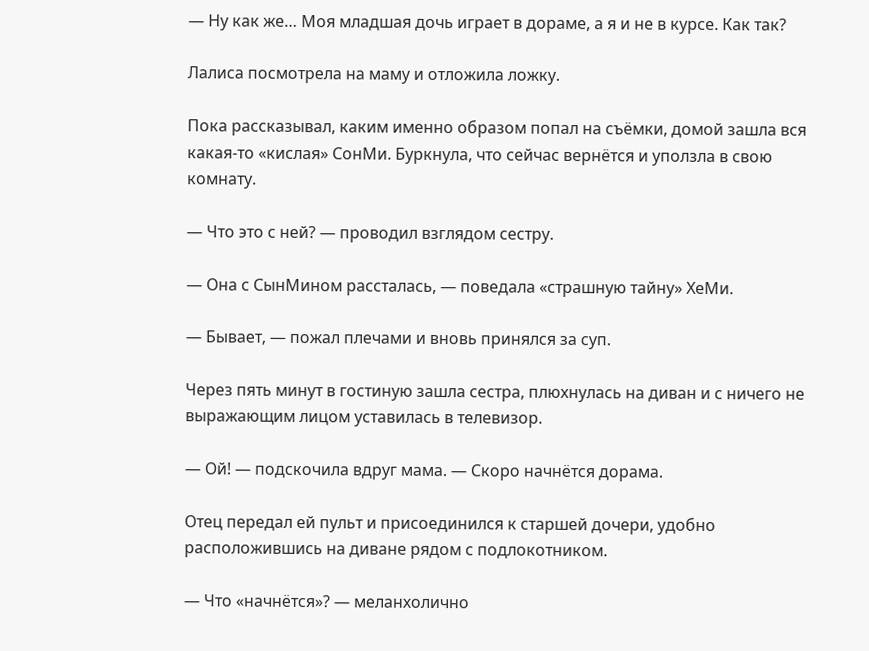— Ну как же… Моя младшая дочь играет в дораме, а я и не в курсе. Как так?

Лалиса посмотрела на маму и отложила ложку.

Пока рассказывал, каким именно образом попал на съёмки, домой зашла вся какая-то «кислая» СонМи. Буркнула, что сейчас вернётся и уползла в свою комнату.

— Что это с ней? — проводил взглядом сестру.

— Она с СынМином рассталась, — поведала «страшную тайну» ХеМи.

— Бывает, — пожал плечами и вновь принялся за суп.

Через пять минут в гостиную зашла сестра, плюхнулась на диван и с ничего не выражающим лицом уставилась в телевизор.

— Ой! — подскочила вдруг мама. — Скоро начнётся дорама.

Отец передал ей пульт и присоединился к старшей дочери, удобно расположившись на диване рядом с подлокотником.

— Что «начнётся»? — меланхолично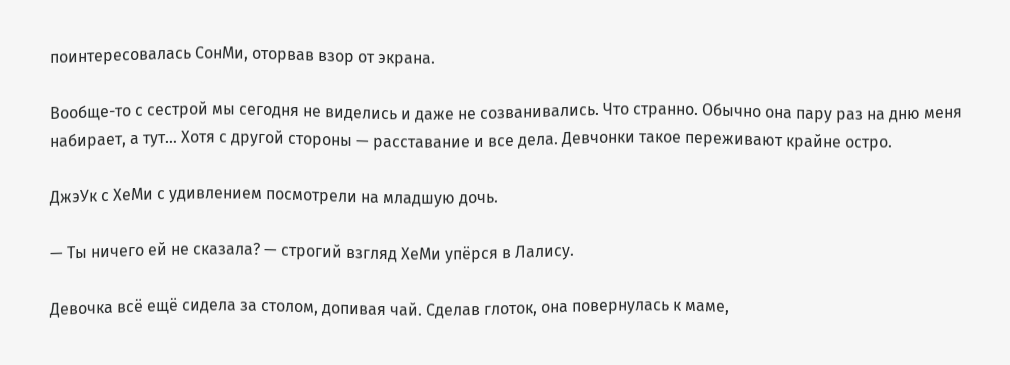поинтересовалась СонМи, оторвав взор от экрана.

Вообще-то с сестрой мы сегодня не виделись и даже не созванивались. Что странно. Обычно она пару раз на дню меня набирает, а тут… Хотя с другой стороны — расставание и все дела. Девчонки такое переживают крайне остро.

ДжэУк с ХеМи с удивлением посмотрели на младшую дочь.

— Ты ничего ей не сказала? — строгий взгляд ХеМи упёрся в Лалису.

Девочка всё ещё сидела за столом, допивая чай. Сделав глоток, она повернулась к маме,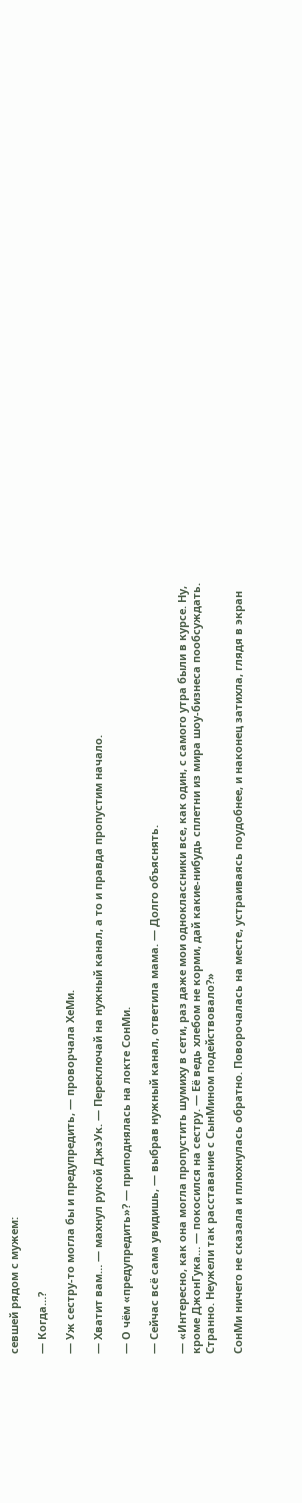севшей рядом с мужем:

— Когда…?

— Уж сестру-то могла бы и предупредить, — проворчала ХеМи.

— Хватит вам… — махнул рукой ДжэУк. — Переключай на нужный канал, а то и правда пропустим начало.

— О чём «предупредить»? — приподнялась на локте СонМи.

— Сейчас всё сама увидишь, — выбрав нужный канал, ответила мама. — Долго объяснять.

— «Интересно, как она могла пропустить шумиху в сети, раз даже мои одноклассники все, как один, с самого утра были в курсе. Ну, кроме ДжонГука… — покосился на сестру. — Её ведь хлебом не корми, дай какие-нибудь сплетни из мира шоу-бизнеса пообсуждать. Странно. Неужели так расставание с СынМином подействовало?»

СонМи ничего не сказала и плюхнулась обратно. Поворочалась на месте, устраиваясь поудобнее, и наконец затихла, глядя в экран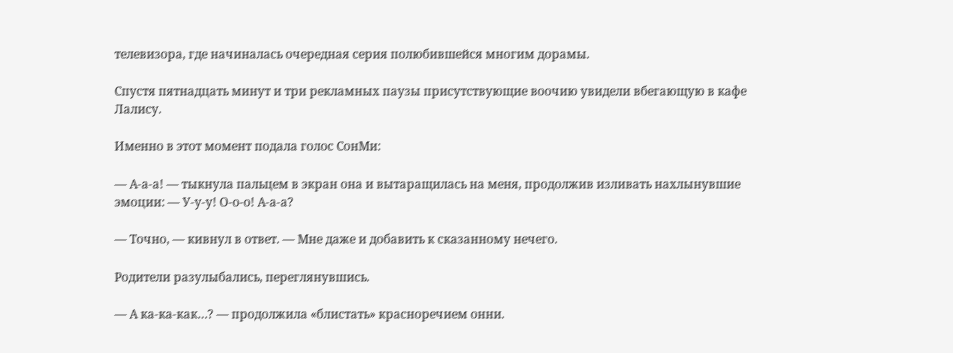телевизора, где начиналась очередная серия полюбившейся многим дорамы.

Спустя пятнадцать минут и три рекламных паузы присутствующие воочию увидели вбегающую в кафе Лалису.

Именно в этот момент подала голос СонМи:

— А-а-а! — тыкнула пальцем в экран она и вытаращилась на меня, продолжив изливать нахлынувшие эмоции: — У-у-у! О-о-о! А-а-а?

— Точно, — кивнул в ответ. — Мне даже и добавить к сказанному нечего.

Родители разулыбались, переглянувшись.

— А ка-ка-как…? — продолжила «блистать» красноречием онни.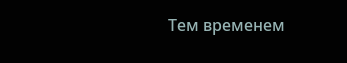Тем временем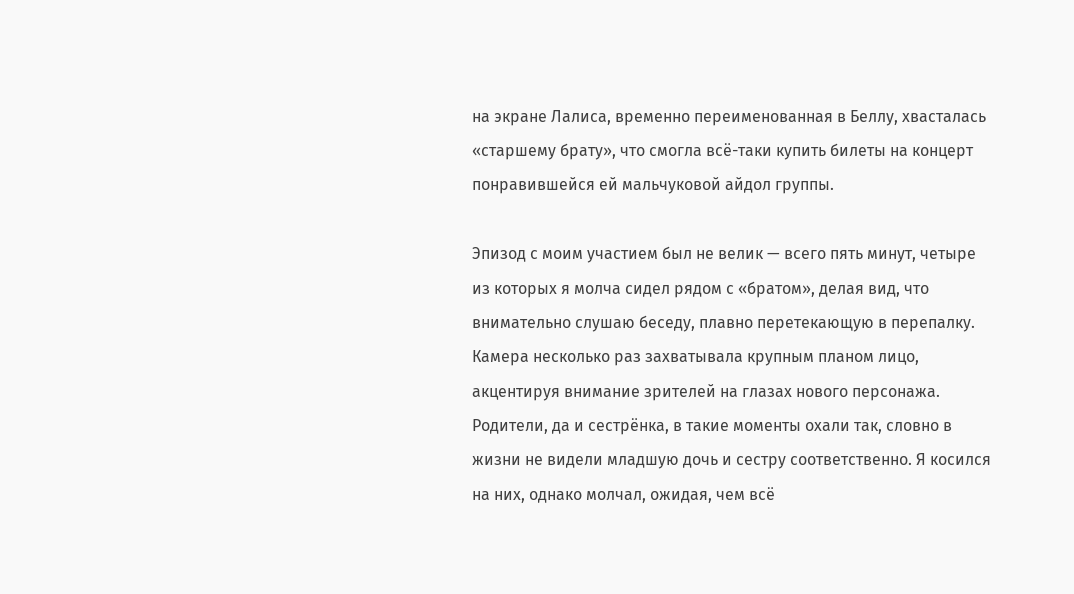на экране Лалиса, временно переименованная в Беллу, хвасталась «старшему брату», что смогла всё-таки купить билеты на концерт понравившейся ей мальчуковой айдол группы.

Эпизод с моим участием был не велик — всего пять минут, четыре из которых я молча сидел рядом с «братом», делая вид, что внимательно слушаю беседу, плавно перетекающую в перепалку. Камера несколько раз захватывала крупным планом лицо, акцентируя внимание зрителей на глазах нового персонажа. Родители, да и сестрёнка, в такие моменты охали так, словно в жизни не видели младшую дочь и сестру соответственно. Я косился на них, однако молчал, ожидая, чем всё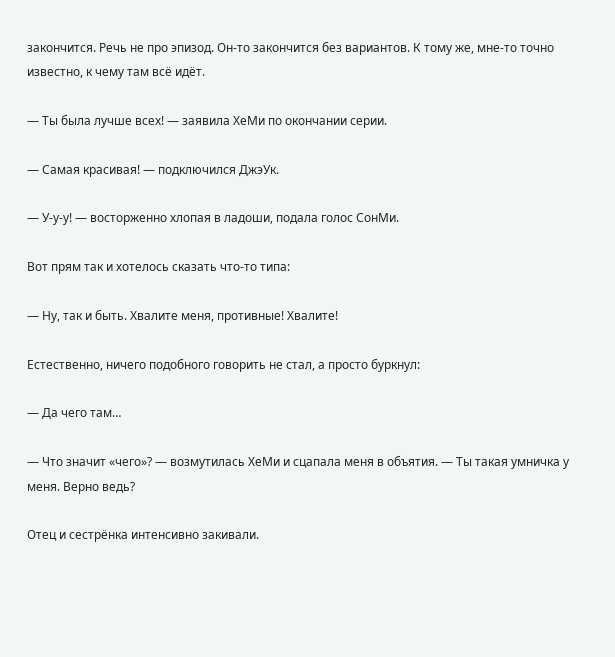закончится. Речь не про эпизод. Он-то закончится без вариантов. К тому же, мне-то точно известно, к чему там всё идёт.

— Ты была лучше всех! — заявила ХеМи по окончании серии.

— Самая красивая! — подключился ДжэУк.

— У-у-у! — восторженно хлопая в ладоши, подала голос СонМи.

Вот прям так и хотелось сказать что-то типа:

— Ну, так и быть. Хвалите меня, противные! Хвалите!

Естественно, ничего подобного говорить не стал, а просто буркнул:

— Да чего там…

— Что значит «чего»? — возмутилась ХеМи и сцапала меня в объятия. — Ты такая умничка у меня. Верно ведь?

Отец и сестрёнка интенсивно закивали.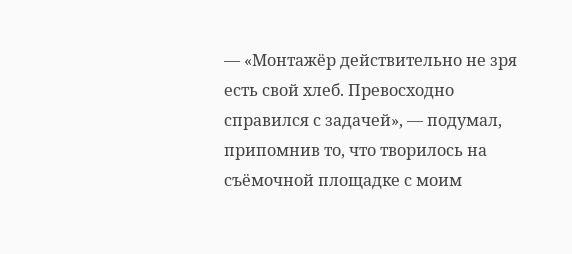— «Монтажёр действительно не зря есть свой хлеб. Превосходно справился с задачей», — подумал, припомнив то, что творилось на съёмочной площадке с моим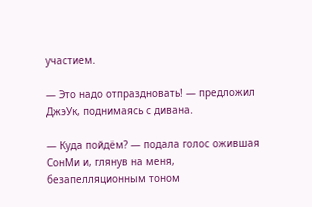участием.

— Это надо отпраздновать! — предложил ДжэУк, поднимаясь с дивана.

— Куда пойдём? — подала голос ожившая СонМи и, глянув на меня, безапелляционным тоном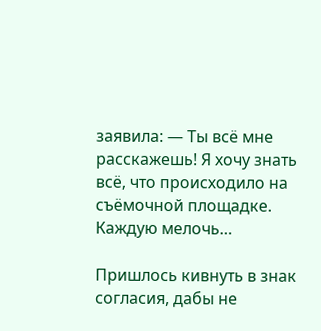заявила: — Ты всё мне расскажешь! Я хочу знать всё, что происходило на съёмочной площадке. Каждую мелочь…

Пришлось кивнуть в знак согласия, дабы не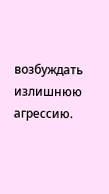возбуждать излишнюю агрессию.